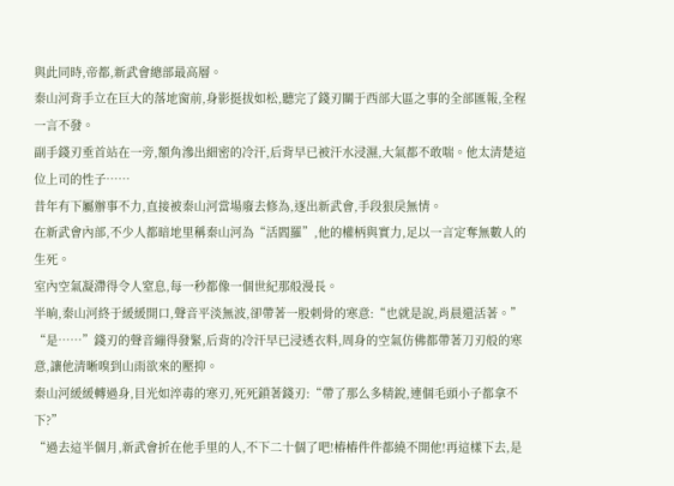與此同時,帝都,新武會總部最高層。
秦山河背手立在巨大的落地窗前,身影挺拔如松,聽完了錢刃關于西部大區之事的全部匯報,全程一言不發。
副手錢刃垂首站在一旁,額角滲出細密的冷汗,后背早已被汗水浸濕,大氣都不敢喘。他太清楚這位上司的性子……
昔年有下屬辦事不力,直接被秦山河當場廢去修為,逐出新武會,手段狠戾無情。
在新武會內部,不少人都暗地里稱秦山河為“活閻羅”,他的權柄與實力,足以一言定奪無數人的生死。
室內空氣凝滯得令人窒息,每一秒都像一個世紀那般漫長。
半晌,秦山河終于緩緩開口,聲音平淡無波,卻帶著一股刺骨的寒意:“也就是說,肖晨還活著。”
“是……”錢刃的聲音繃得發緊,后背的冷汗早已浸透衣料,周身的空氣仿佛都帶著刀刃般的寒意,讓他清晰嗅到山雨欲來的壓抑。
秦山河緩緩轉過身,目光如淬毒的寒刃,死死鎖著錢刃:“帶了那么多精銳,連個毛頭小子都拿不下?”
“過去這半個月,新武會折在他手里的人,不下二十個了吧!樁樁件件都繞不開他!再這樣下去,是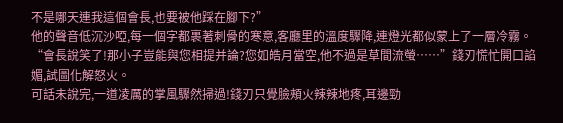不是哪天連我這個會長,也要被他踩在腳下?”
他的聲音低沉沙啞,每一個字都裹著刺骨的寒意,客廳里的溫度驟降,連燈光都似蒙上了一層冷霧。
“會長說笑了!那小子豈能與您相提并論?您如皓月當空,他不過是草間流螢……”錢刃慌忙開口諂媚,試圖化解怒火。
可話未說完,一道凌厲的掌風驟然掃過!錢刃只覺臉頰火辣辣地疼,耳邊勁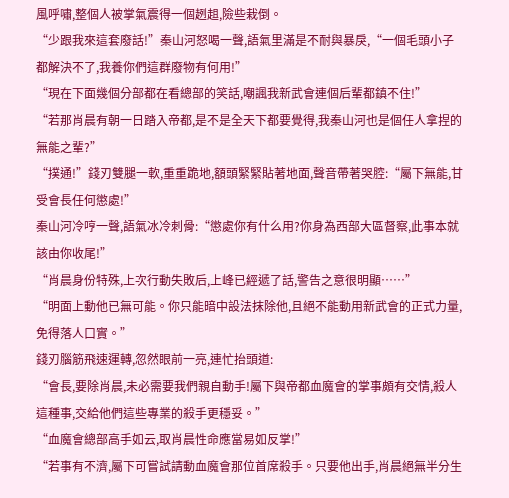風呼嘯,整個人被掌氣震得一個趔趄,險些栽倒。
“少跟我來這套廢話!”秦山河怒喝一聲,語氣里滿是不耐與暴戾,“一個毛頭小子都解決不了,我養你們這群廢物有何用!”
“現在下面幾個分部都在看總部的笑話,嘲諷我新武會連個后輩都鎮不住!”
“若那肖晨有朝一日踏入帝都,是不是全天下都要覺得,我秦山河也是個任人拿捏的無能之輩?”
“撲通!”錢刃雙腿一軟,重重跪地,額頭緊緊貼著地面,聲音帶著哭腔:“屬下無能,甘受會長任何懲處!”
秦山河冷哼一聲,語氣冰冷刺骨:“懲處你有什么用?你身為西部大區督察,此事本就該由你收尾!”
“肖晨身份特殊,上次行動失敗后,上峰已經遞了話,警告之意很明顯……”
“明面上動他已無可能。你只能暗中設法抹除他,且絕不能動用新武會的正式力量,免得落人口實。”
錢刃腦筋飛速運轉,忽然眼前一亮,連忙抬頭道:
“會長,要除肖晨,未必需要我們親自動手!屬下與帝都血魔會的掌事頗有交情,殺人這種事,交給他們這些專業的殺手更穩妥。”
“血魔會總部高手如云,取肖晨性命應當易如反掌!”
“若事有不濟,屬下可嘗試請動血魔會那位首席殺手。只要他出手,肖晨絕無半分生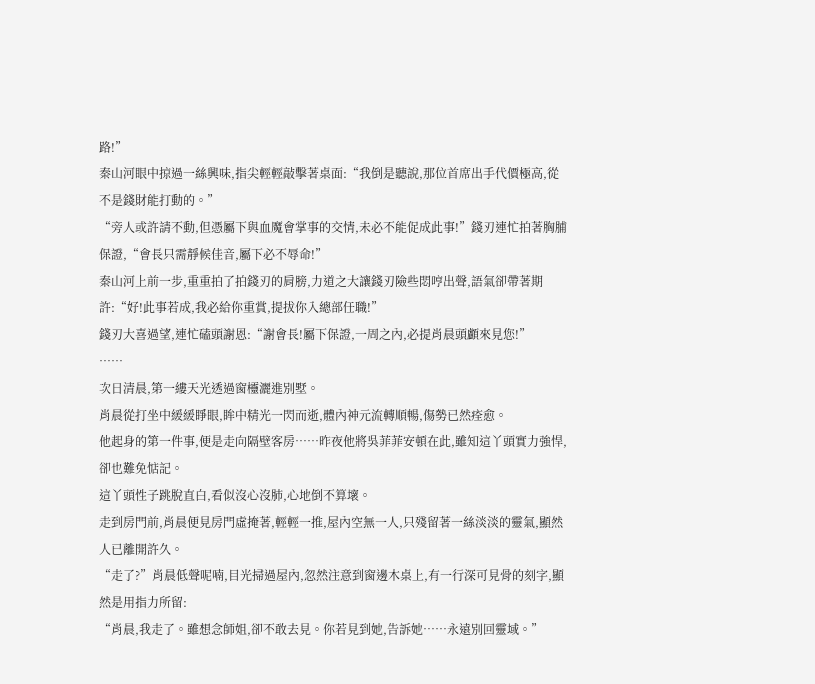路!”
秦山河眼中掠過一絲興味,指尖輕輕敲擊著桌面:“我倒是聽說,那位首席出手代價極高,從不是錢財能打動的。”
“旁人或許請不動,但憑屬下與血魔會掌事的交情,未必不能促成此事!”錢刃連忙拍著胸脯保證,“會長只需靜候佳音,屬下必不辱命!”
秦山河上前一步,重重拍了拍錢刃的肩膀,力道之大讓錢刃險些悶哼出聲,語氣卻帶著期許:“好!此事若成,我必給你重賞,提拔你入總部任職!”
錢刃大喜過望,連忙磕頭謝恩:“謝會長!屬下保證,一周之內,必提肖晨頭顱來見您!”
……
次日清晨,第一縷天光透過窗欞灑進別墅。
肖晨從打坐中緩緩睜眼,眸中精光一閃而逝,體內神元流轉順暢,傷勢已然痊愈。
他起身的第一件事,便是走向隔壁客房……昨夜他將吳菲菲安頓在此,雖知這丫頭實力強悍,卻也難免惦記。
這丫頭性子跳脫直白,看似沒心沒肺,心地倒不算壞。
走到房門前,肖晨便見房門虛掩著,輕輕一推,屋內空無一人,只殘留著一絲淡淡的靈氣,顯然人已離開許久。
“走了?”肖晨低聲呢喃,目光掃過屋內,忽然注意到窗邊木桌上,有一行深可見骨的刻字,顯然是用指力所留:
“肖晨,我走了。雖想念師姐,卻不敢去見。你若見到她,告訴她……永遠別回靈域。”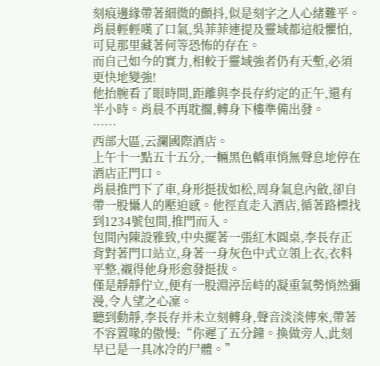刻痕邊緣帶著細微的顫抖,似是刻字之人心緒難平。肖晨輕輕嘆了口氣,吳菲菲連提及靈域都這般懼怕,可見那里藏著何等恐怖的存在。
而自己如今的實力,相較于靈域強者仍有天塹,必須更快地變強!
他抬腕看了眼時間,距離與李長存約定的正午,還有半小時。肖晨不再耽擱,轉身下樓準備出發。
……
西部大區,云瀾國際酒店。
上午十一點五十五分,一輛黑色轎車悄無聲息地停在酒店正門口。
肖晨推門下了車,身形挺拔如松,周身氣息內斂,卻自帶一股懾人的壓迫感。他徑直走入酒店,循著路標找到1234號包間,推門而入。
包間內陳設雅致,中央擺著一張紅木圓桌,李長存正背對著門口站立,身著一身灰色中式立領上衣,衣料平整,襯得他身形愈發挺拔。
僅是靜靜佇立,便有一股淵渟岳峙的凝重氣勢悄然彌漫,令人望之心凜。
聽到動靜,李長存并未立刻轉身,聲音淡淡傳來,帶著不容置喙的傲慢:“你遲了五分鐘。換做旁人,此刻早已是一具冰冷的尸體。”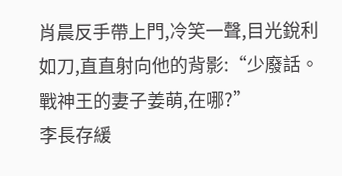肖晨反手帶上門,冷笑一聲,目光銳利如刀,直直射向他的背影:“少廢話。戰神王的妻子姜萌,在哪?”
李長存緩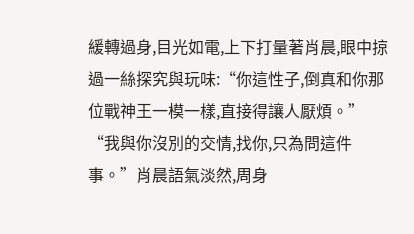緩轉過身,目光如電,上下打量著肖晨,眼中掠過一絲探究與玩味:“你這性子,倒真和你那位戰神王一模一樣,直接得讓人厭煩。”
“我與你沒別的交情,找你,只為問這件事。”肖晨語氣淡然,周身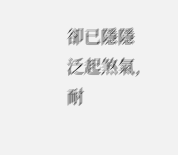卻已隱隱泛起煞氣,耐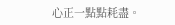心正一點點耗盡。